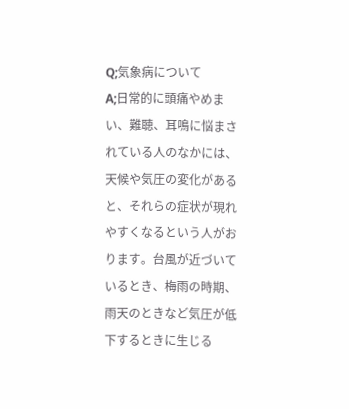Q;気象病について
A;日常的に頭痛やめまい、難聴、耳鳴に悩まされている人のなかには、天候や気圧の変化があると、それらの症状が現れやすくなるという人がおります。台風が近づいているとき、梅雨の時期、雨天のときなど気圧が低下するときに生じる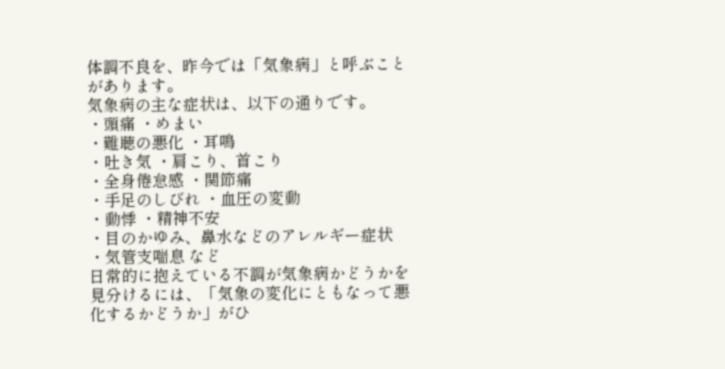体調不良を、昨今では「気象病」と呼ぶことがあります。
気象病の主な症状は、以下の通りです。
・頭痛 ・めまい
・難聴の悪化 ・耳鳴
・吐き気 ・肩こり、首こり
・全身倦怠感 ・関節痛
・手足のしびれ ・血圧の変動
・動悸 ・精神不安
・目のかゆみ、鼻水などのアレルギー症状
・気管支喘息 など
日常的に抱えている不調が気象病かどうかを見分けるには、「気象の変化にともなって悪化するかどうか」がひ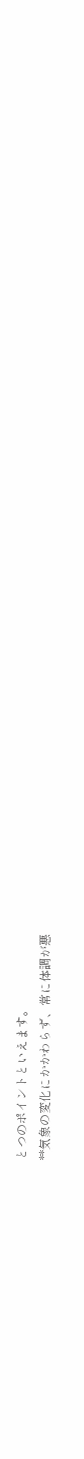とつのポイントといえます。
**気象の変化にかかわらず、常に体調が悪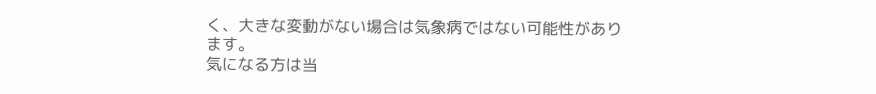く、大きな変動がない場合は気象病ではない可能性があります。
気になる方は当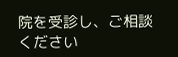院を受診し、ご相談ください